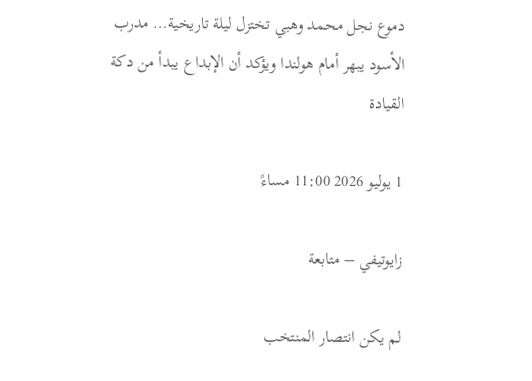دموع نجل محمد وهبي تختزل ليلة تاريخية… مدرب الأسود يبهر أمام هولندا ويؤكد أن الإبداع يبدأ من دكة القيادة

1 يوليو 2026 11:00 مساءً

زايوتيفي – متابعة

لم يكن انتصار المنتخب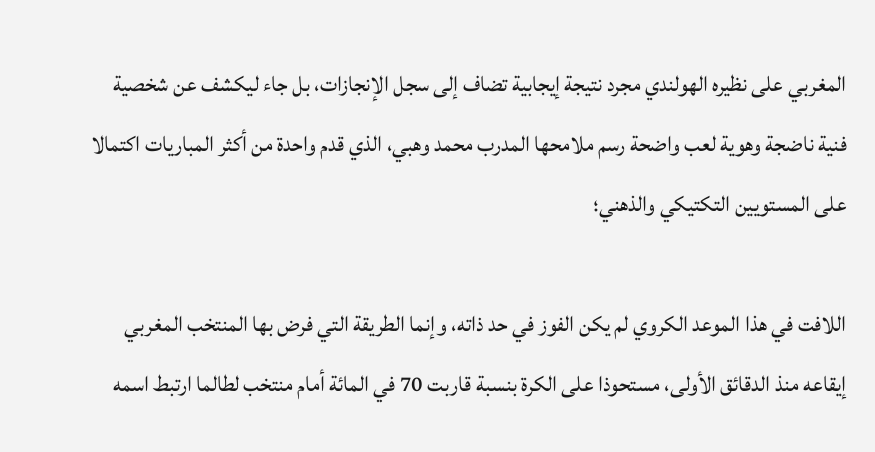المغربي على نظيره الهولندي مجرد نتيجة إيجابية تضاف إلى سجل الإنجازات، بل جاء ليكشف عن شخصية فنية ناضجة وهوية لعب واضحة رسم ملامحها المدرب محمد وهبي، الذي قدم واحدة من أكثر المباريات اكتمالا على المستويين التكتيكي والذهني؛

اللافت في هذا الموعد الكروي لم يكن الفوز في حد ذاته، وإنما الطريقة التي فرض بها المنتخب المغربي إيقاعه منذ الدقائق الأولى، مستحوذا على الكرة بنسبة قاربت 70 في المائة أمام منتخب لطالما ارتبط اسمه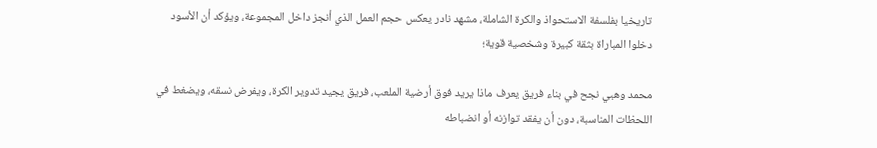تاريخيا بفلسفة الاستحواذ والكرة الشاملة، مشهد نادر يعكس حجم العمل الذي أنجز داخل المجموعة، ويؤكد أن الأسود دخلوا المباراة بثقة كبيرة وشخصية قوية؛

محمد وهبي نجح في بناء فريق يعرف ماذا يريد فوق أرضية الملعب، فريق يجيد تدوير الكرة، ويفرض نسقه، ويضغط في اللحظات المناسبة، دون أن يفقد توازنه أو انضباطه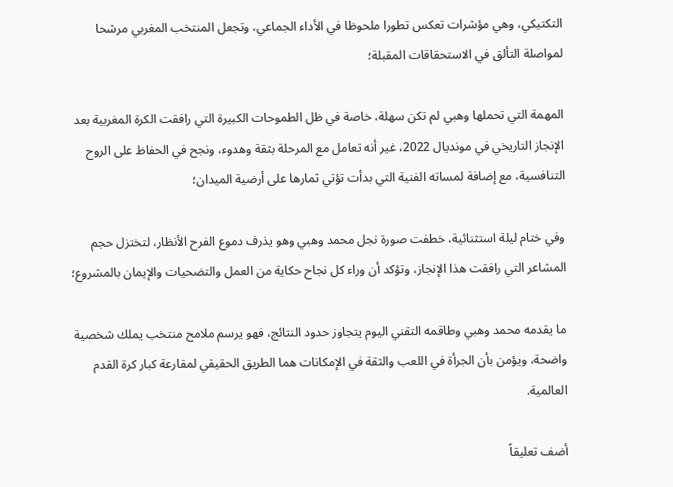التكتيكي، وهي مؤشرات تعكس تطورا ملحوظا في الأداء الجماعي، وتجعل المنتخب المغربي مرشحا لمواصلة التألق في الاستحقاقات المقبلة؛

المهمة التي تحملها وهبي لم تكن سهلة، خاصة في ظل الطموحات الكبيرة التي رافقت الكرة المغربية بعد الإنجاز التاريخي في مونديال 2022، غير أنه تعامل مع المرحلة بثقة وهدوء، ونجح في الحفاظ على الروح التنافسية، مع إضافة لمساته الفنية التي بدأت تؤتي ثمارها على أرضية الميدان؛

وفي ختام ليلة استثنائية، خطفت صورة نجل محمد وهبي وهو يذرف دموع الفرح الأنظار، لتختزل حجم المشاعر التي رافقت هذا الإنجاز، وتؤكد أن وراء كل نجاح حكاية من العمل والتضحيات والإيمان بالمشروع؛

ما يقدمه محمد وهبي وطاقمه التقني اليوم يتجاوز حدود النتائج، فهو يرسم ملامح منتخب يملك شخصية واضحة، ويؤمن بأن الجرأة في اللعب والثقة في الإمكانات هما الطريق الحقيقي لمقارعة كبار كرة القدم العالمية.

أضف تعليقاً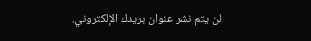لن يتم نشر عنوان بريدك الإلكتروني.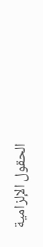الحقول الإلزامية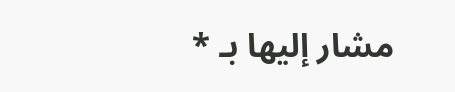مشار إليها بـ *